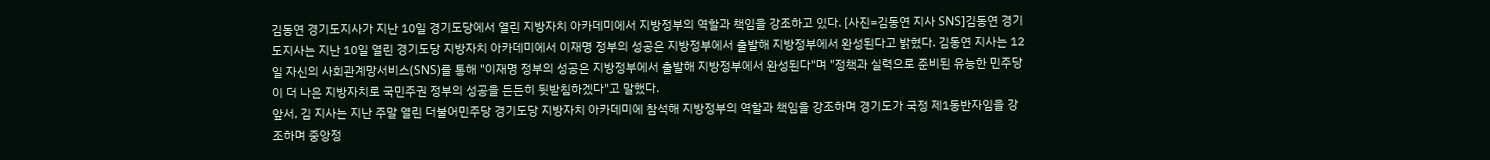김동연 경기도지사가 지난 10일 경기도당에서 열린 지방자치 아카데미에서 지방정부의 역할과 책임을 강조하고 있다. [사진=김동연 지사 SNS]김동연 경기도지사는 지난 10일 열린 경기도당 지방자치 아카데미에서 이재명 정부의 성공은 지방정부에서 출발해 지방정부에서 완성된다고 밝혔다. 김동연 지사는 12일 자신의 사회관계망서비스(SNS)를 통해 "이재명 정부의 성공은 지방정부에서 출발해 지방정부에서 완성된다"며 "정책과 실력으로 준비된 유능한 민주당이 더 나은 지방자치로 국민주권 정부의 성공을 든든히 뒷받침하겠다"고 말했다.
앞서, 김 지사는 지난 주말 열린 더불어민주당 경기도당 지방자치 아카데미에 참석해 지방정부의 역할과 책임을 강조하며 경기도가 국정 제1동반자임을 강조하며 중앙정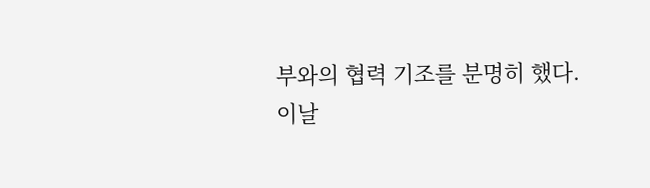부와의 협력 기조를 분명히 했다.
이날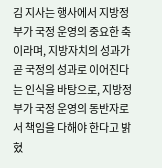김 지사는 행사에서 지방정부가 국정 운영의 중요한 축이라며, 지방자치의 성과가 곧 국정의 성과로 이어진다는 인식을 바탕으로, 지방정부가 국정 운영의 동반자로서 책임을 다해야 한다고 밝혔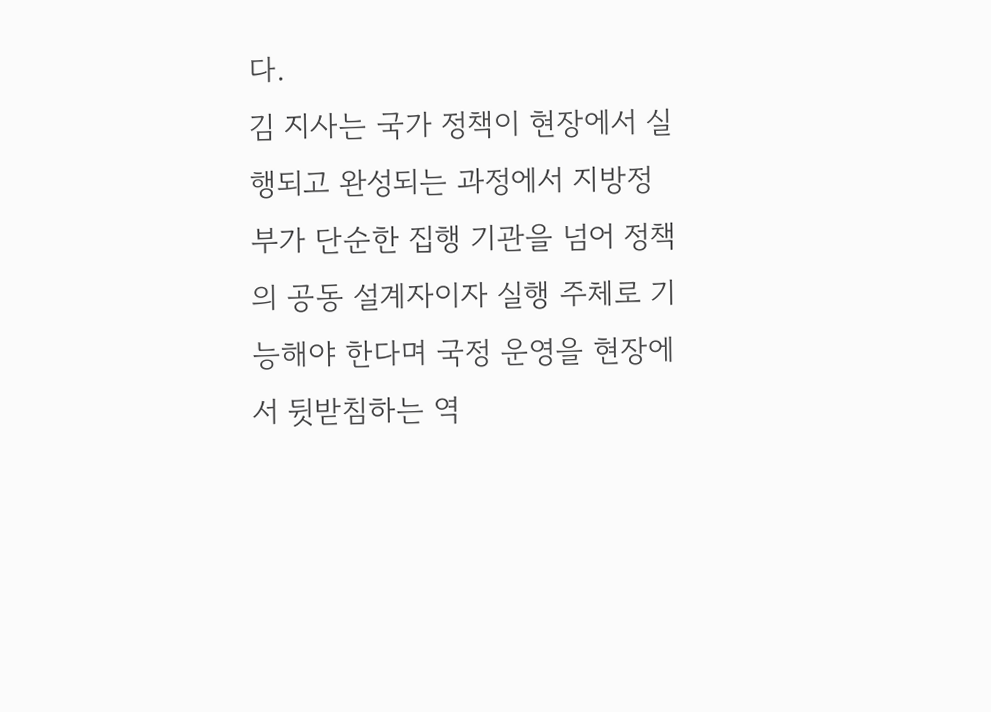다.
김 지사는 국가 정책이 현장에서 실행되고 완성되는 과정에서 지방정부가 단순한 집행 기관을 넘어 정책의 공동 설계자이자 실행 주체로 기능해야 한다며 국정 운영을 현장에서 뒷받침하는 역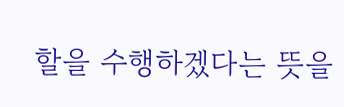할을 수행하겠다는 뜻을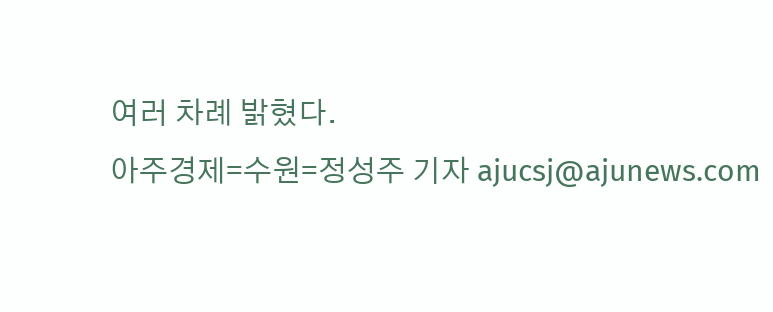여러 차례 밝혔다.
아주경제=수원=정성주 기자 ajucsj@ajunews.com